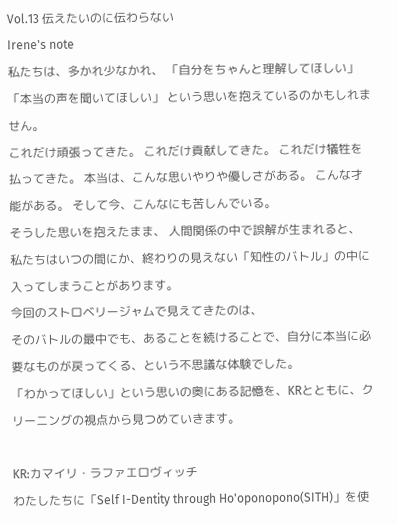Vol.13 伝えたいのに伝わらない
Irene's note
私たちは、多かれ少なかれ、 「自分をちゃんと理解してほしい」 「本当の声を聞いてほしい」 という思いを抱えているのかもしれません。
これだけ頑張ってきた。 これだけ貢献してきた。 これだけ犠牲を払ってきた。 本当は、こんな思いやりや優しさがある。 こんな才能がある。 そして今、こんなにも苦しんでいる。
そうした思いを抱えたまま、 人間関係の中で誤解が生まれると、 私たちはいつの間にか、終わりの見えない「知性のバトル」の中に入ってしまうことがあります。
今回のストロベリージャムで見えてきたのは、
そのバトルの最中でも、あることを続けることで、自分に本当に必要なものが戻ってくる、という不思議な体験でした。
「わかってほしい」という思いの奥にある記憶を、KRとともに、クリーニングの視点から見つめていきます。

KR:カマイリ・ラファエロヴィッチ
わたしたちに「Self I-Dentity through Ho'oponopono(SITH)」を使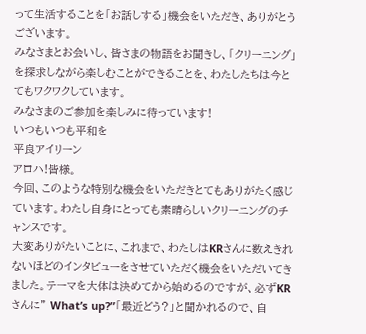って生活することを「お話しする」機会をいただき、ありがとうございます。
みなさまとお会いし、皆さまの物語をお聞きし、「クリーニング」を探求しながら楽しむことができることを、わたしたちは今とてもワクワクしています。
みなさまのご参加を楽しみに待っています!
いつもいつも平和を
平良アイリーン
アロハ!皆様。
今回、このような特別な機会をいただきとてもありがたく感じています。わたし自身にとっても素晴らしいクリーニングのチャンスです。
大変ありがたいことに、これまで、わたしはKRさんに数えきれないほどのインタビューをさせていただく機会をいただいてきました。テーマを大体は決めてから始めるのですが、必ずKRさんに” What’s up?”「最近どう?」と聞かれるので、自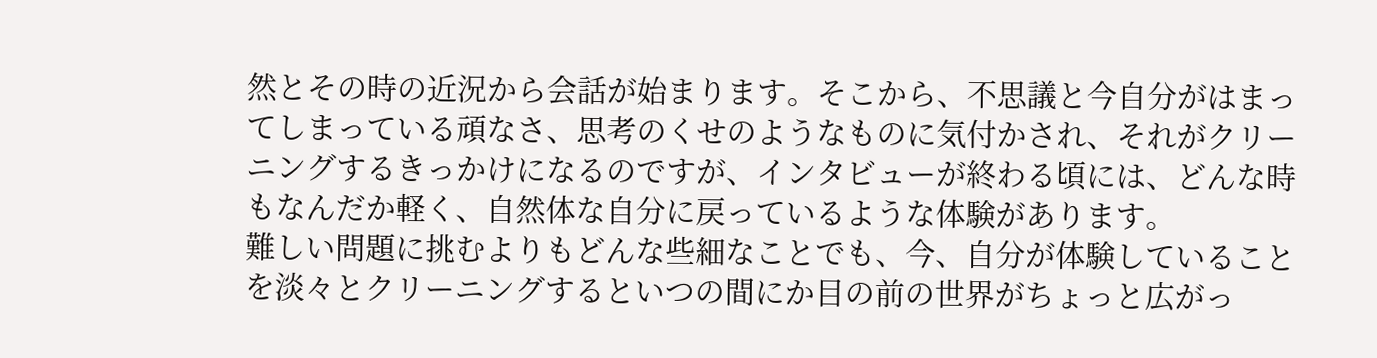然とその時の近況から会話が始まります。そこから、不思議と今自分がはまってしまっている頑なさ、思考のくせのようなものに気付かされ、それがクリーニングするきっかけになるのですが、インタビューが終わる頃には、どんな時もなんだか軽く、自然体な自分に戻っているような体験があります。
難しい問題に挑むよりもどんな些細なことでも、今、自分が体験していることを淡々とクリーニングするといつの間にか目の前の世界がちょっと広がっ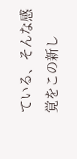ている、そんな感覚をこの新し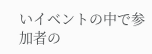いイベントの中で参加者の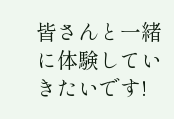皆さんと一緒に体験していきたいです!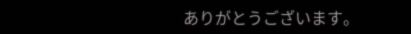ありがとうございます。